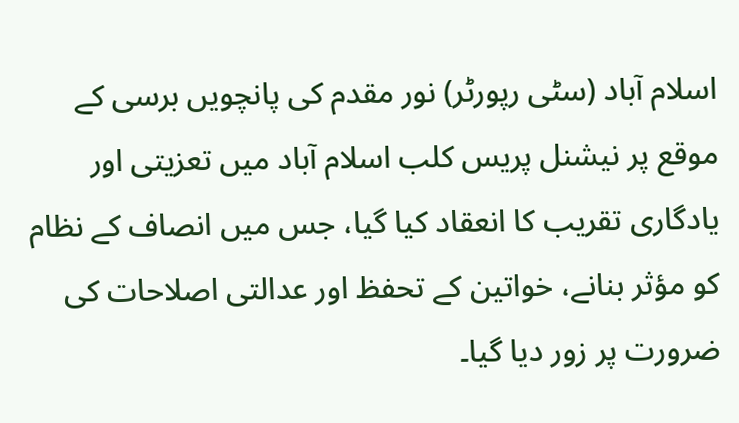اسلام آباد (سٹی رپورٹر) نور مقدم کی پانچویں برسی کے موقع پر نیشنل پریس کلب اسلام آباد میں تعزیتی اور یادگاری تقریب کا انعقاد کیا گیا، جس میں انصاف کے نظام کو مؤثر بنانے، خواتین کے تحفظ اور عدالتی اصلاحات کی ضرورت پر زور دیا گیا۔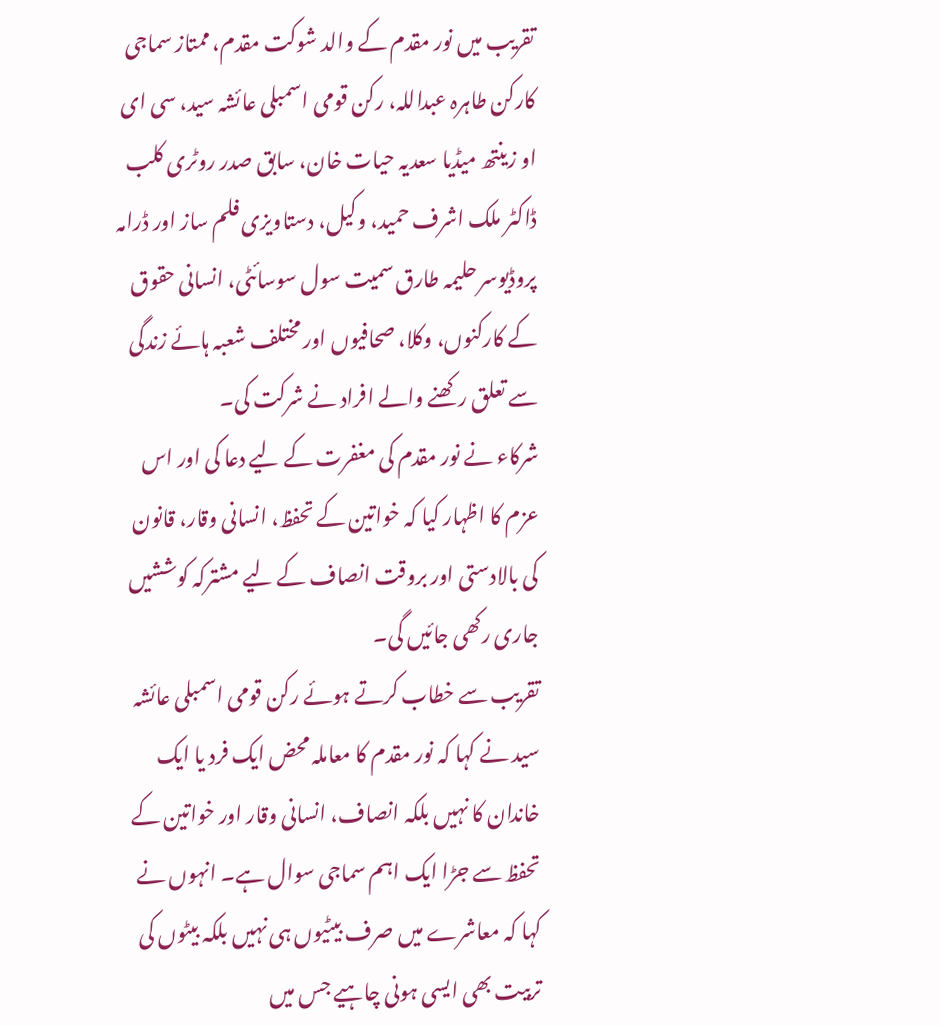تقریب میں نور مقدم کے والد شوکت مقدم، ممتاز سماجی کارکن طاہرہ عبداللہ، رکن قومی اسمبلی عائشہ سید، سی ای او زینتھ میڈیا سعدیہ حیات خان، سابق صدر روٹری کلب ڈاکٹر ملک اشرف حمید، وکیل، دستاویزی فلم ساز اور ڈرامہ پروڈیوسر حلیمہ طارق سمیت سول سوسائٹی، انسانی حقوق کے کارکنوں، وکلا، صحافیوں اور مختلف شعبہ ہائے زندگی سے تعلق رکھنے والے افراد نے شرکت کی۔
شرکاء نے نور مقدم کی مغفرت کے لیے دعا کی اور اس عزم کا اظہار کیا کہ خواتین کے تحفظ، انسانی وقار، قانون کی بالادستی اور بروقت انصاف کے لیے مشترکہ کوششیں جاری رکھی جائیں گی۔
تقریب سے خطاب کرتے ہوئے رکن قومی اسمبلی عائشہ سید نے کہا کہ نور مقدم کا معاملہ محض ایک فرد یا ایک خاندان کا نہیں بلکہ انصاف، انسانی وقار اور خواتین کے تحفظ سے جڑا ایک اہم سماجی سوال ہے۔ انہوں نے کہا کہ معاشرے میں صرف بیٹیوں ہی نہیں بلکہ بیٹوں کی تربیت بھی ایسی ہونی چاہیے جس میں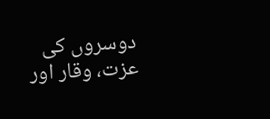دوسروں کی عزت، وقار اور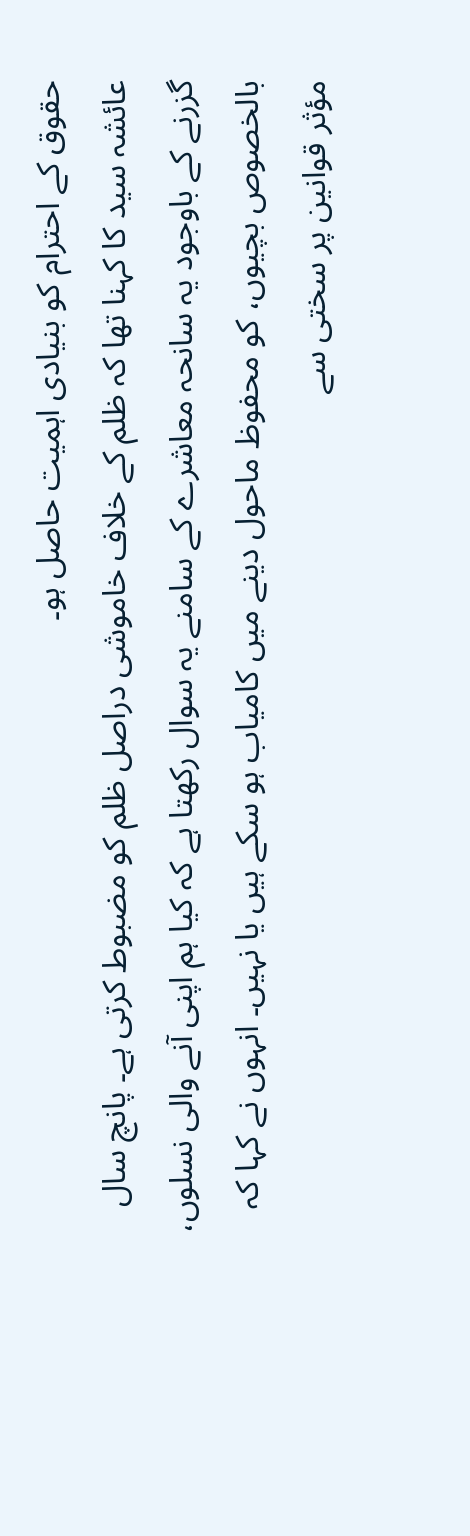حقوق کے احترام کو بنیادی اہمیت حاصل ہو۔
عائشہ سید کا کہنا تھا کہ ظلم کے خلاف خاموشی دراصل ظلم کو مضبوط کرتی ہے۔ پانچ سال گزرنے کے باوجود یہ سانحہ معاشرے کے سامنے یہ سوال رکھتا ہے کہ کیا ہم اپنی آنے والی نسلوں، بالخصوص بچیوں، کو محفوظ ماحول دینے میں کامیاب ہو سکے ہیں یا نہیں۔ انہوں نے کہا کہ مؤثر قوانین پر سختی سے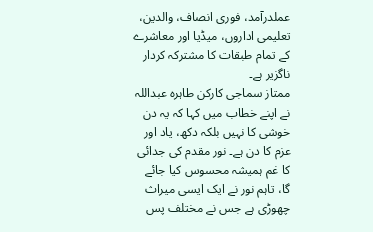عملدرآمد، فوری انصاف، والدین، تعلیمی اداروں، میڈیا اور معاشرے کے تمام طبقات کا مشترکہ کردار ناگزیر ہے۔
ممتاز سماجی کارکن طاہرہ عبداللہ نے اپنے خطاب میں کہا کہ یہ دن خوشی کا نہیں بلکہ دکھ، یاد اور عزم کا دن ہے۔ نور مقدم کی جدائی کا غم ہمیشہ محسوس کیا جائے گا، تاہم نور نے ایک ایسی میراث چھوڑی ہے جس نے مختلف پس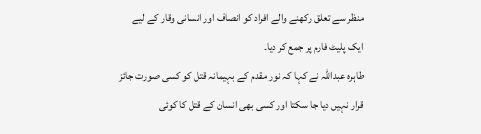منظر سے تعلق رکھنے والے افراد کو انصاف اور انسانی وقار کے لیے ایک پلیٹ فارم پر جمع کر دیا۔
طاہرہ عبداللہ نے کہا کہ نور مقدم کے بہیمانہ قتل کو کسی صورت جائز قرار نہیں دیا جا سکتا اور کسی بھی انسان کے قتل کا کوئی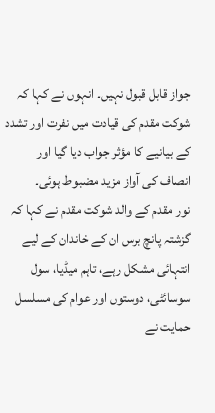جواز قابل قبول نہیں۔ انہوں نے کہا کہ شوکت مقدم کی قیادت میں نفرت اور تشدد کے بیانیے کا مؤثر جواب دیا گیا اور انصاف کی آواز مزید مضبوط ہوئی۔
نور مقدم کے والد شوکت مقدم نے کہا کہ گزشتہ پانچ برس ان کے خاندان کے لیے انتہائی مشکل رہے، تاہم میڈیا، سول سوسائٹی، دوستوں اور عوام کی مسلسل حمایت نے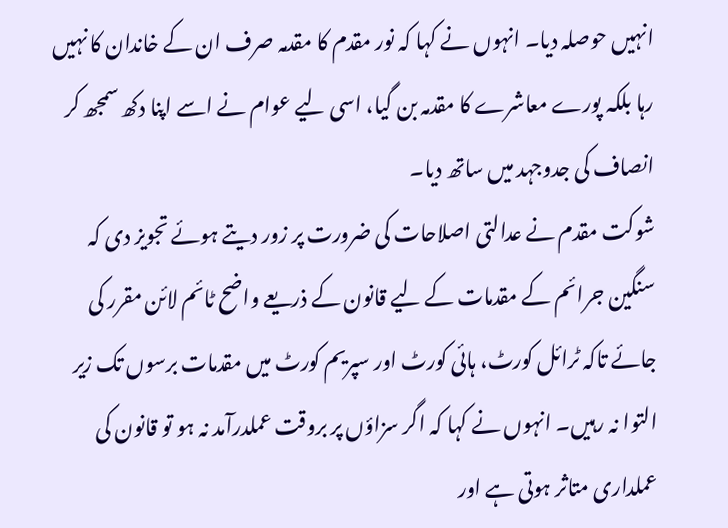انہیں حوصلہ دیا۔ انہوں نے کہا کہ نور مقدم کا مقدمہ صرف ان کے خاندان کا نہیں رہا بلکہ پورے معاشرے کا مقدمہ بن گیا، اسی لیے عوام نے اسے اپنا دکھ سمجھ کر انصاف کی جدوجہد میں ساتھ دیا۔
شوکت مقدم نے عدالتی اصلاحات کی ضرورت پر زور دیتے ہوئے تجویز دی کہ سنگین جرائم کے مقدمات کے لیے قانون کے ذریعے واضح ٹائم لائن مقرر کی جائے تاکہ ٹرائل کورٹ، ہائی کورٹ اور سپریم کورٹ میں مقدمات برسوں تک زیر التوا نہ رہیں۔ انہوں نے کہا کہ اگر سزاؤں پر بروقت عملدرآمد نہ ہو تو قانون کی عملداری متاثر ہوتی ہے اور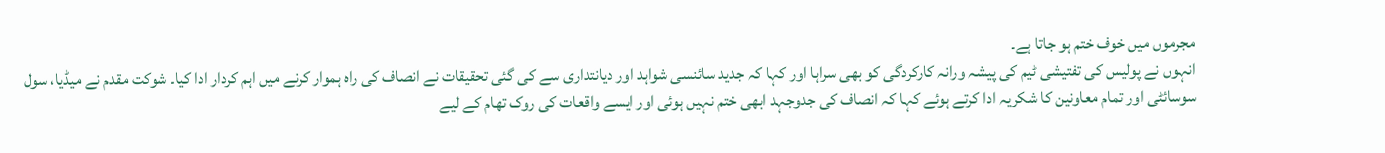مجرموں میں خوف ختم ہو جاتا ہے۔
انہوں نے پولیس کی تفتیشی ٹیم کی پیشہ ورانہ کارکردگی کو بھی سراہا اور کہا کہ جدید سائنسی شواہد اور دیانتداری سے کی گئی تحقیقات نے انصاف کی راہ ہموار کرنے میں اہم کردار ادا کیا۔ شوکت مقدم نے میڈیا، سول سوسائٹی اور تمام معاونین کا شکریہ ادا کرتے ہوئے کہا کہ انصاف کی جدوجہد ابھی ختم نہیں ہوئی اور ایسے واقعات کی روک تھام کے لیے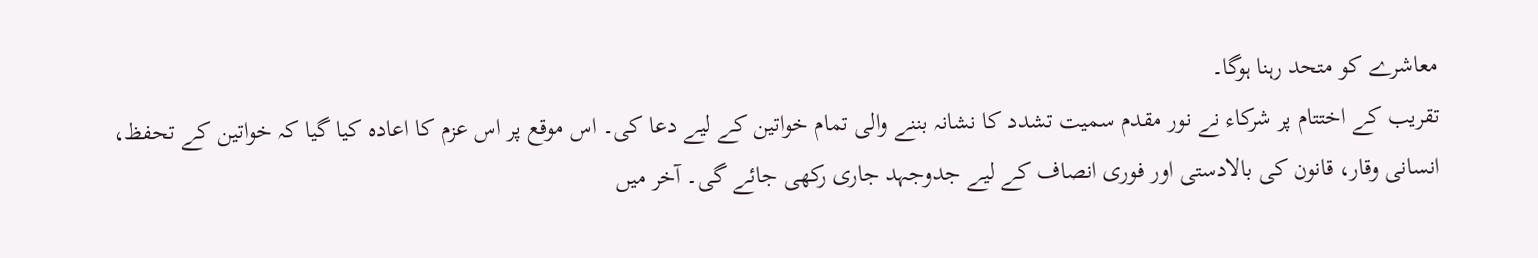معاشرے کو متحد رہنا ہوگا۔
تقریب کے اختتام پر شرکاء نے نور مقدم سمیت تشدد کا نشانہ بننے والی تمام خواتین کے لیے دعا کی۔ اس موقع پر اس عزم کا اعادہ کیا گیا کہ خواتین کے تحفظ، انسانی وقار، قانون کی بالادستی اور فوری انصاف کے لیے جدوجہد جاری رکھی جائے گی۔ آخر میں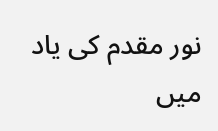نور مقدم کی یاد میں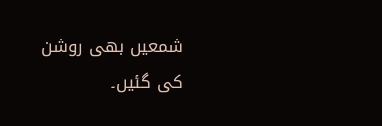شمعیں بھی روشن کی گئیں۔